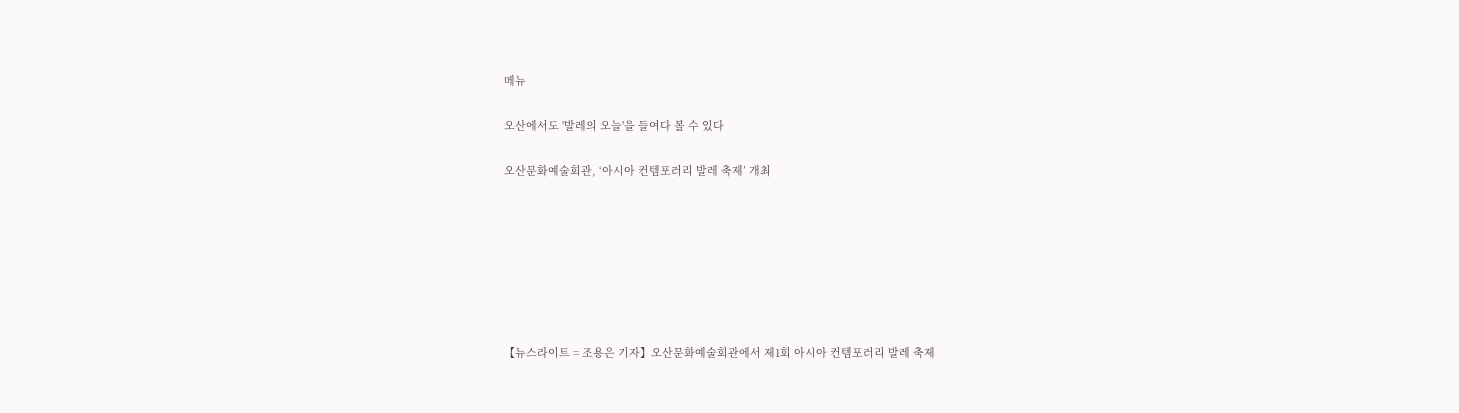메뉴

오산에서도 '발레의 오늘'을 들여다 볼 수 있다

오산문화예술회관, ‘아시아 컨템포러리 발레 축제’ 개최







【뉴스라이트 = 조용은 기자】오산문화예술회관에서 제1회 아시아 컨템포러리 발레 축제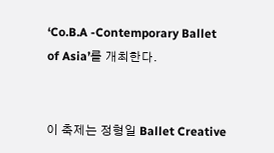‘Co.B.A -Contemporary Ballet of Asia’를 개최한다.


이 축제는 정형일 Ballet Creative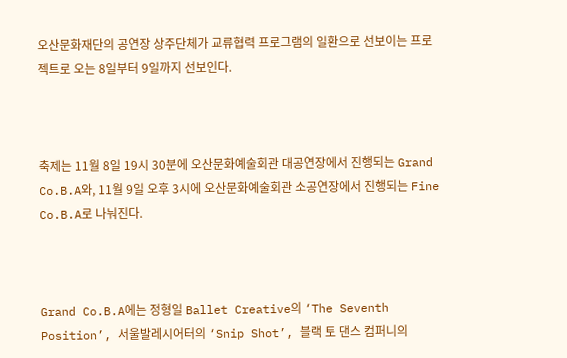오산문화재단의 공연장 상주단체가 교류협력 프로그램의 일환으로 선보이는 프로젝트로 오는 8일부터 9일까지 선보인다.



축제는 11월 8일 19시 30분에 오산문화예술회관 대공연장에서 진행되는 Grand Co.B.A와, 11월 9일 오후 3시에 오산문화예술회관 소공연장에서 진행되는 Fine Co.B.A로 나눠진다.



Grand Co.B.A에는 정형일 Ballet Creative의 ‘The Seventh Position’, 서울발레시어터의 ‘Snip Shot’, 블랙 토 댄스 컴퍼니의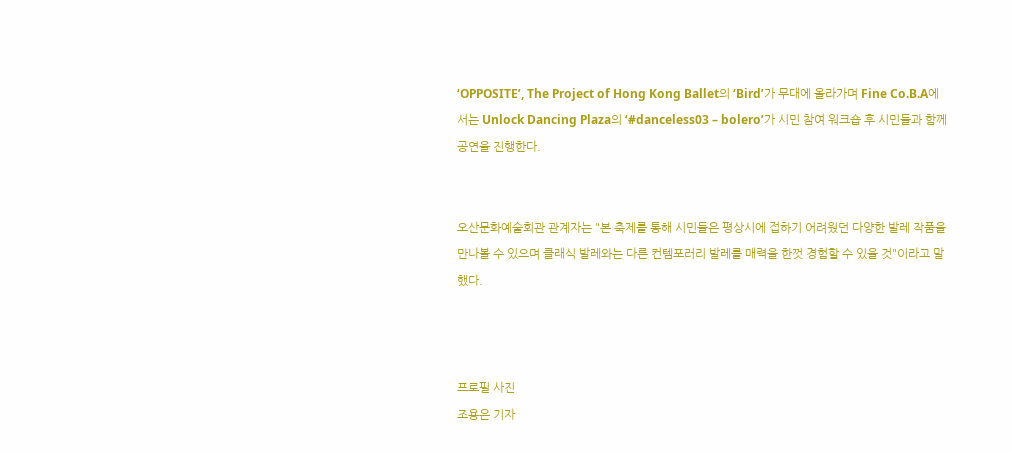‘OPPOSITE’, The Project of Hong Kong Ballet의 ‘Bird’가 무대에 올라가며 Fine Co.B.A에서는 Unlock Dancing Plaza의 ‘#danceless03 – bolero’가 시민 참여 워크숍 후 시민들과 함께 공연을 진행한다.


오산문화예술회관 관계자는 "본 축제를 통해 시민들은 평상시에 접하기 어려웠던 다양한 발레 작품을 만나볼 수 있으며 클래식 발레와는 다른 컨템포러리 발레를 매력을 한껏 경험할 수 있을 것"이라고 말했다.



프로필 사진
조용은 기자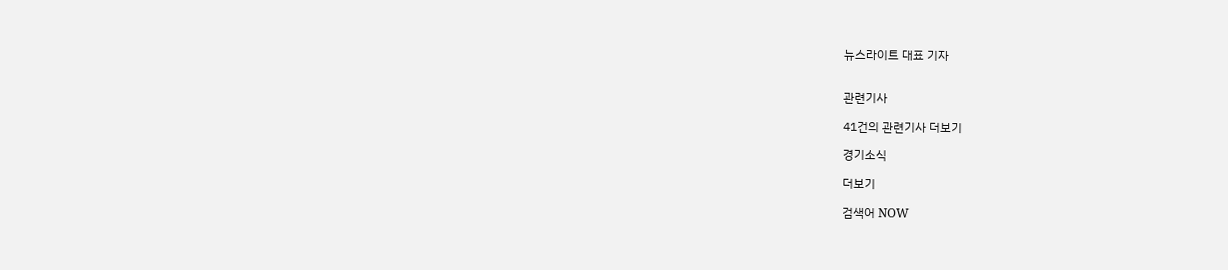뉴스라이트 대표 기자


관련기사

41건의 관련기사 더보기

경기소식

더보기

검색어 NOW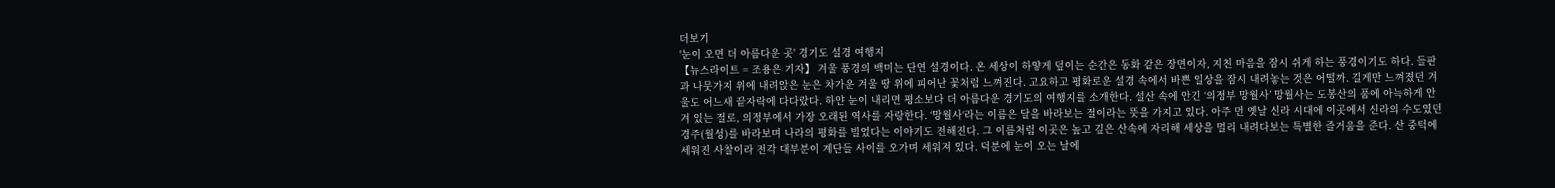더보기
'눈이 오면 더 아름다운 곳' 경기도 설경 여행지
【뉴스라이트 = 조용은 기자】 겨울 풍경의 백미는 단연 설경이다. 온 세상이 하얗게 덮이는 순간은 동화 같은 장면이자, 지친 마음을 잠시 쉬게 하는 풍경이기도 하다. 들판과 나뭇가지 위에 내려앉은 눈은 차가운 겨울 땅 위에 피어난 꽃처럼 느껴진다. 고요하고 평화로운 설경 속에서 바쁜 일상을 잠시 내려놓는 것은 어떨까. 길게만 느껴졌던 겨울도 어느새 끝자락에 다다랐다. 하얀 눈이 내리면 평소보다 더 아름다운 경기도의 여행지를 소개한다. 설산 속에 안긴 ‘의정부 망월사’ 망월사는 도봉산의 품에 아늑하게 안겨 있는 절로, 의정부에서 가장 오래된 역사를 자랑한다. ‘망월사‘라는 이름은 달을 바라보는 절이라는 뜻을 가지고 있다. 아주 먼 옛날 신라 시대에 이곳에서 신라의 수도였던 경주(월성)를 바라보며 나라의 평화를 빌었다는 이야기도 전해진다. 그 이름처럼 이곳은 높고 깊은 산속에 자리해 세상을 멀리 내려다보는 특별한 즐거움을 준다. 산 중턱에 세워진 사찰이라 전각 대부분이 계단들 사이를 오가며 세워져 있다. 덕분에 눈이 오는 날에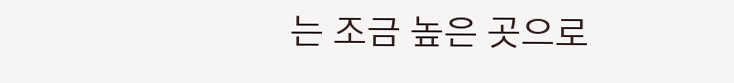는 조금 높은 곳으로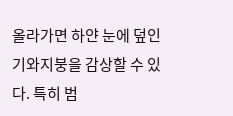올라가면 하얀 눈에 덮인 기와지붕을 감상할 수 있다. 특히 범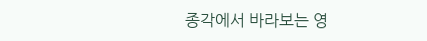종각에서 바라보는 영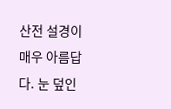산전 설경이 매우 아름답다. 눈 덮인